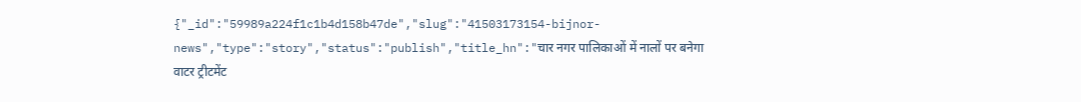{"_id":"59989a224f1c1b4d158b47de","slug":"41503173154-bijnor-news","type":"story","status":"publish","title_hn":"चार नगर पालिकाओं में नालों पर बनेगा वाटर ट्रीटमेंट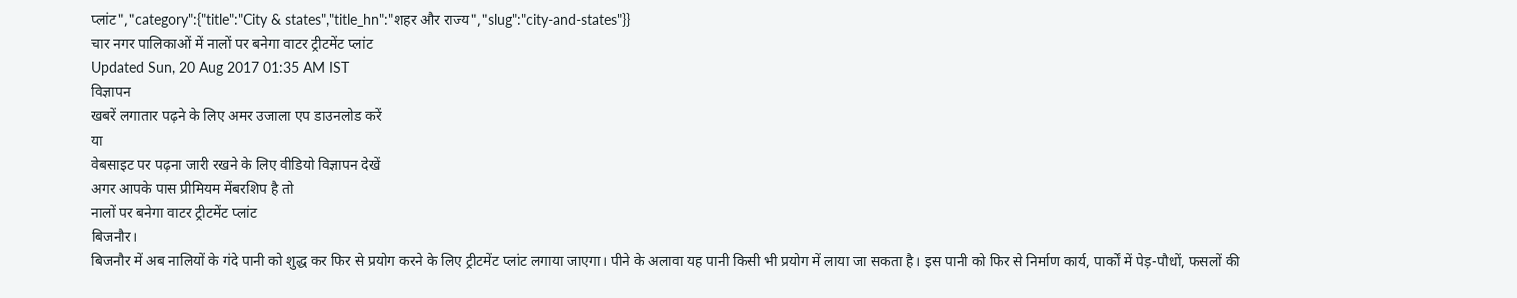प्लांट","category":{"title":"City & states","title_hn":"शहर और राज्य","slug":"city-and-states"}}
चार नगर पालिकाओं में नालों पर बनेगा वाटर ट्रीटमेंट प्लांट
Updated Sun, 20 Aug 2017 01:35 AM IST
विज्ञापन
खबरें लगातार पढ़ने के लिए अमर उजाला एप डाउनलोड करें
या
वेबसाइट पर पढ़ना जारी रखने के लिए वीडियो विज्ञापन देखें
अगर आपके पास प्रीमियम मेंबरशिप है तो
नालों पर बनेगा वाटर ट्रीटमेंट प्लांट
बिजनौर।
बिजनौर में अब नालियों के गंदे पानी को शुद्ध कर फिर से प्रयोग करने के लिए ट्रीटमेंट प्लांट लगाया जाएगा। पीने के अलावा यह पानी किसी भी प्रयोग में लाया जा सकता है। इस पानी को फिर से निर्माण कार्य, पार्कों में पेड़-पौधों, फसलों की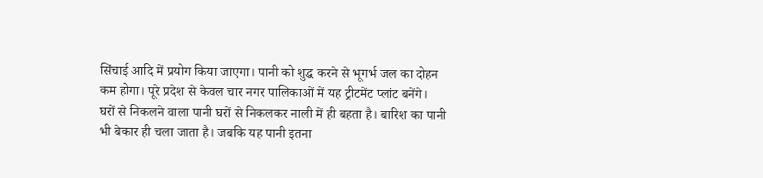सिंचाई आदि में प्रयोग किया जाएगा। पानी को शुद्ध करने से भूगर्भ जल का दोहन कम होगा। पूरे प्रदेश से केवल चार नगर पालिकाओं में यह ट्रीटमेंट प्लांट बनेंगे।
घरों से निकलने वाला पानी घरों से निकलकर नाली में ही बहता है। बारिश का पानी भी बेकार ही चला जाता है। जबकि यह पानी इतना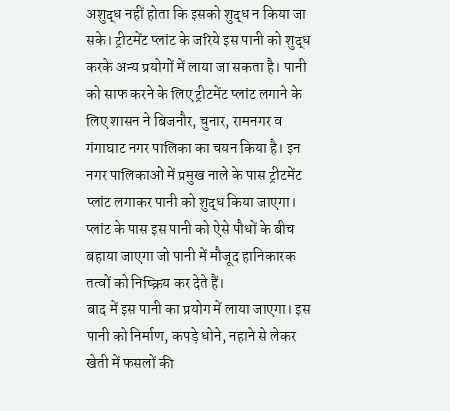अशुद्ध नहीं होता कि इसको शुद्ध न किया जा सके। ट्रीटमेंट प्लांट के जरिये इस पानी को शुद्ध करके अन्य प्रयोगों में लाया जा सकता है। पानी को साफ करने के लिए ट्रीटमेंट प्लांट लगाने के लिए शासन ने बिजनौर, चुनार, रामनगर व गंगाघाट नगर पालिका का चयन किया है। इन नगर पालिकाओं में प्रमुख नाले के पास ट्रीटमेंट प्लांट लगाकर पानी को शुद्ध किया जाएगा। प्लांट के पास इस पानी को ऐसे पौधों के बीच बहाया जाएगा जो पानी में मौजूद हानिकारक तत्वों को निष्क्रिय कर देते हैं।
बाद में इस पानी का प्रयोग में लाया जाएगा। इस पानी को निर्माण, कपड़े धोने, नहाने से लेकर खेती में फसलों की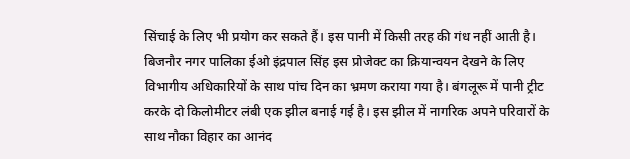सिंचाई के लिए भी प्रयोग कर सकते हैं। इस पानी में किसी तरह की गंध नहीं आती है। बिजनौर नगर पालिका ईओ इंद्रपाल सिंह इस प्रोजेक्ट का क्रियान्वयन देखने के लिए विभागीय अधिकारियों के साथ पांच दिन का भ्रमण कराया गया है। बंगलूरू में पानी ट्रीट करके दो किलोमीटर लंबी एक झील बनाई गई है। इस झील में नागरिक अपने परिवारों के साथ नौका विहार का आनंद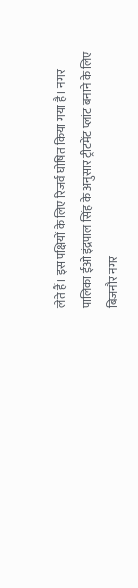लेते हैं। इस पक्षियों के लिए रिजर्व घोषित किया गया है। नगर पालिका ईओ इंद्रपाल सिंह के अनुसार ट्रीटमेंट प्लांट बनाने के लिए बिजनौर नगर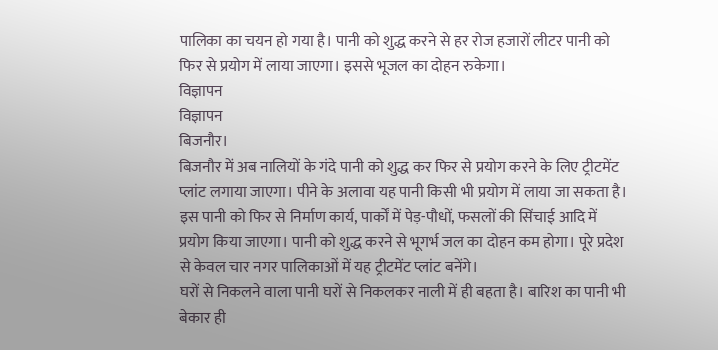पालिका का चयन हो गया है। पानी को शुद्ध करने से हर रोज हजारों लीटर पानी को फिर से प्रयोग में लाया जाएगा। इससे भूजल का दोहन रुकेगा।
विज्ञापन
विज्ञापन
बिजनौर।
बिजनौर में अब नालियों के गंदे पानी को शुद्ध कर फिर से प्रयोग करने के लिए ट्रीटमेंट प्लांट लगाया जाएगा। पीने के अलावा यह पानी किसी भी प्रयोग में लाया जा सकता है। इस पानी को फिर से निर्माण कार्य, पार्कों में पेड़-पौधों, फसलों की सिंचाई आदि में प्रयोग किया जाएगा। पानी को शुद्ध करने से भूगर्भ जल का दोहन कम होगा। पूरे प्रदेश से केवल चार नगर पालिकाओं में यह ट्रीटमेंट प्लांट बनेंगे।
घरों से निकलने वाला पानी घरों से निकलकर नाली में ही बहता है। बारिश का पानी भी बेकार ही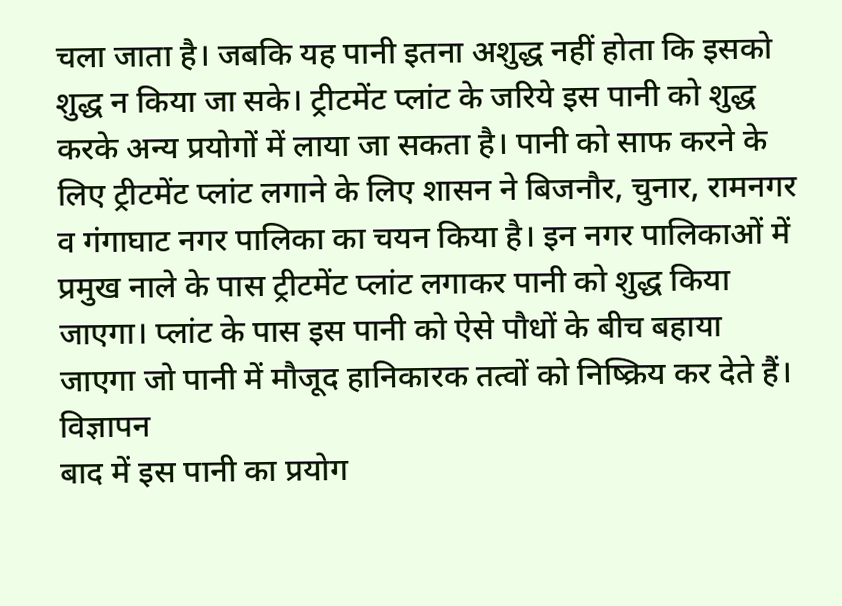चला जाता है। जबकि यह पानी इतना अशुद्ध नहीं होता कि इसको शुद्ध न किया जा सके। ट्रीटमेंट प्लांट के जरिये इस पानी को शुद्ध करके अन्य प्रयोगों में लाया जा सकता है। पानी को साफ करने के लिए ट्रीटमेंट प्लांट लगाने के लिए शासन ने बिजनौर, चुनार, रामनगर व गंगाघाट नगर पालिका का चयन किया है। इन नगर पालिकाओं में प्रमुख नाले के पास ट्रीटमेंट प्लांट लगाकर पानी को शुद्ध किया जाएगा। प्लांट के पास इस पानी को ऐसे पौधों के बीच बहाया जाएगा जो पानी में मौजूद हानिकारक तत्वों को निष्क्रिय कर देते हैं।
विज्ञापन
बाद में इस पानी का प्रयोग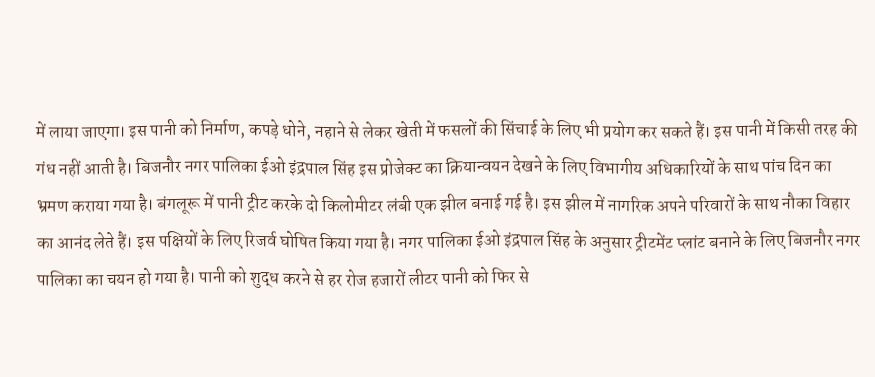में लाया जाएगा। इस पानी को निर्माण, कपड़े धोने, नहाने से लेकर खेती में फसलों की सिंचाई के लिए भी प्रयोग कर सकते हैं। इस पानी में किसी तरह की गंध नहीं आती है। बिजनौर नगर पालिका ईओ इंद्रपाल सिंह इस प्रोजेक्ट का क्रियान्वयन देखने के लिए विभागीय अधिकारियों के साथ पांच दिन का भ्रमण कराया गया है। बंगलूरू में पानी ट्रीट करके दो किलोमीटर लंबी एक झील बनाई गई है। इस झील में नागरिक अपने परिवारों के साथ नौका विहार का आनंद लेते हैं। इस पक्षियों के लिए रिजर्व घोषित किया गया है। नगर पालिका ईओ इंद्रपाल सिंह के अनुसार ट्रीटमेंट प्लांट बनाने के लिए बिजनौर नगर पालिका का चयन हो गया है। पानी को शुद्ध करने से हर रोज हजारों लीटर पानी को फिर से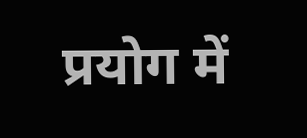प्रयोग में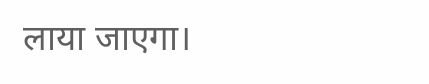लाया जाएगा।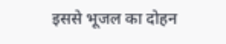इससे भूजल का दोहन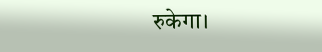रुकेगा।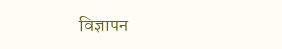विज्ञापन